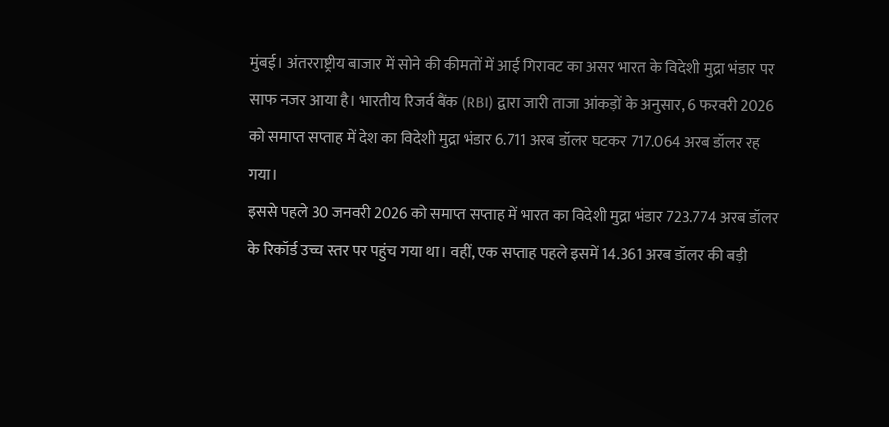मुंबई। अंतरराष्ट्रीय बाजार में सोने की कीमतों में आई गिरावट का असर भारत के विदेशी मुद्रा भंडार पर साफ नजर आया है। भारतीय रिजर्व बैंक (RBI) द्वारा जारी ताजा आंकड़ों के अनुसार, 6 फरवरी 2026 को समाप्त सप्ताह में देश का विदेशी मुद्रा भंडार 6.711 अरब डॉलर घटकर 717.064 अरब डॉलर रह गया।
इससे पहले 30 जनवरी 2026 को समाप्त सप्ताह में भारत का विदेशी मुद्रा भंडार 723.774 अरब डॉलर के रिकॉर्ड उच्च स्तर पर पहुंच गया था। वहीं, एक सप्ताह पहले इसमें 14.361 अरब डॉलर की बड़ी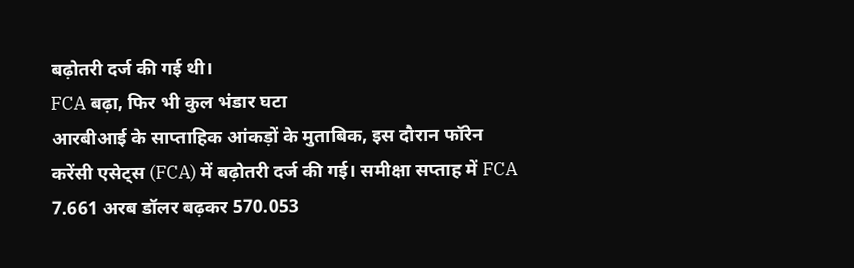बढ़ोतरी दर्ज की गई थी।
FCA बढ़ा, फिर भी कुल भंडार घटा
आरबीआई के साप्ताहिक आंकड़ों के मुताबिक, इस दौरान फॉरेन करेंसी एसेट्स (FCA) में बढ़ोतरी दर्ज की गई। समीक्षा सप्ताह में FCA 7.661 अरब डॉलर बढ़कर 570.053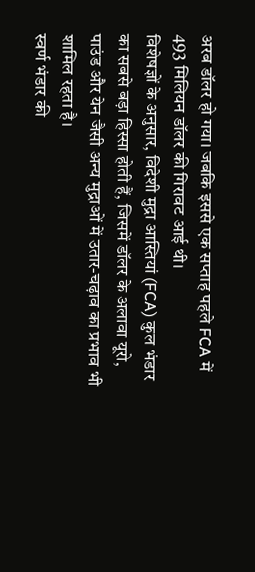अरब डॉलर हो गया। जबकि इससे एक सप्ताह पहले FCA में 493 मिलियन डॉलर की गिरावट आई थी।
विशेषज्ञों के अनुसार, विदेशी मुद्रा आस्तियां (FCA) कुल भंडार का सबसे बड़ा हिस्सा होती हैं, जिसमें डॉलर के अलावा यूरो, पाउंड और येन जैसी अन्य मुद्राओं में उतार-चढ़ाव का प्रभाव भी शामिल रहता है।
स्वर्ण भंडार की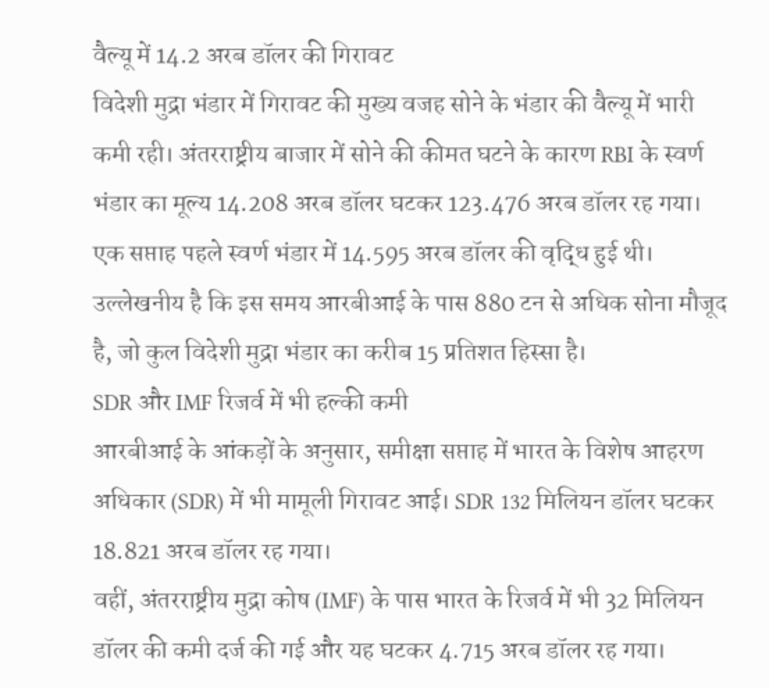वैल्यू में 14.2 अरब डॉलर की गिरावट
विदेशी मुद्रा भंडार में गिरावट की मुख्य वजह सोने के भंडार की वैल्यू में भारी कमी रही। अंतरराष्ट्रीय बाजार में सोने की कीमत घटने के कारण RBI के स्वर्ण भंडार का मूल्य 14.208 अरब डॉलर घटकर 123.476 अरब डॉलर रह गया।
एक सप्ताह पहले स्वर्ण भंडार में 14.595 अरब डॉलर की वृद्धि हुई थी। उल्लेखनीय है कि इस समय आरबीआई के पास 880 टन से अधिक सोना मौजूद है, जो कुल विदेशी मुद्रा भंडार का करीब 15 प्रतिशत हिस्सा है।
SDR और IMF रिजर्व में भी हल्की कमी
आरबीआई के आंकड़ों के अनुसार, समीक्षा सप्ताह में भारत के विशेष आहरण अधिकार (SDR) में भी मामूली गिरावट आई। SDR 132 मिलियन डॉलर घटकर 18.821 अरब डॉलर रह गया।
वहीं, अंतरराष्ट्रीय मुद्रा कोष (IMF) के पास भारत के रिजर्व में भी 32 मिलियन डॉलर की कमी दर्ज की गई और यह घटकर 4.715 अरब डॉलर रह गया।